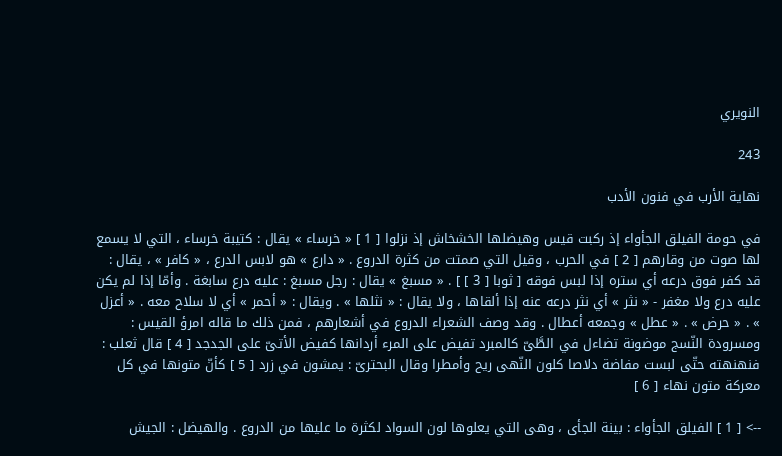النويري

243

نهاية الأرب في فنون الأدب

في حومة الفيلق الجأواء إذ ركبت قيس وهيضلها الخشخاش إذ نزلوا [ 1 ] « خرساء » يقال : كتيبة خرساء ، التي لا يسمع لها صوت من وقارهم [ 2 ] في الحرب ، وقيل التي صمتت من كثرة الدروع . « دارع » هو لابس الدرع ، « كافر » ، يقال : قد كفر فوق درعه أي ستره إذا لبس فوقه [ ثوبا [ 3 ] ] . « مسبغ » يقال : رجل مسبغ : عليه درع سابغة . وأمّا إذا لم يكن عليه درع ولا مغفر - « نثر » أي نثر درعه عنه إذا ألقاها ، ولا يقال : « نثلها » . ويقال : « أحمر » أي لا سلاح معه . « أعزل » . « حرض » . « عطل » وجمعه أعطال . وقد وصف الشعراء الدروع في أشعارهم ، فمن ذلك ما قاله امرؤ القيس : ومسرودة النّسج موضونة تضاءل في الطَّىّ كالمبرد تفيض على المرء أردانها كفيض الأتىّ على الجدجد [ 4 ] قال ثعلب : فنهنهته حتّى لبست مفاضة دلاصا كلون النّهى ريح وأمطرا وقال البحترىّ : يمشون في زرد [ 5 ] كأنّ متونها في كل معركة متون نهاء [ 6 ]

--> [ 1 ] الفيلق الجأواء : بينة الجأى ، وهى التي يعلوها لون السواد لكثرة ما عليها من الدروع . والهيضل : الجيش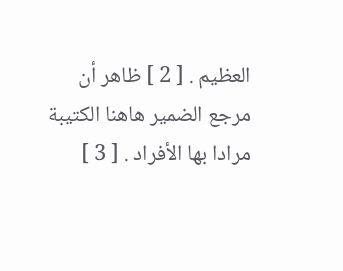العظيم . [ 2 ] ظاهر أن مرجع الضمير هاهنا الكتيبة مرادا بها الأفراد . [ 3 ]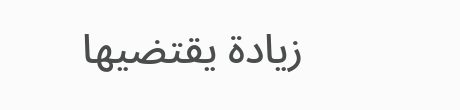زيادة يقتضيها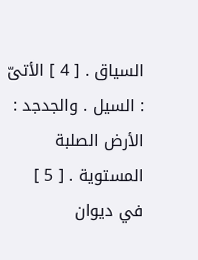السياق . [ 4 ] الأتىّ : السيل . والجدجد : الأرض الصلبة المستوية . [ 5 ] في ديوان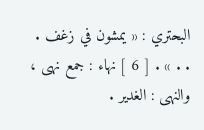البحتري : « يمشون في زغف . . . » . [ 6 ] نهاء : جمع نهى ، والنهى : الغدير .